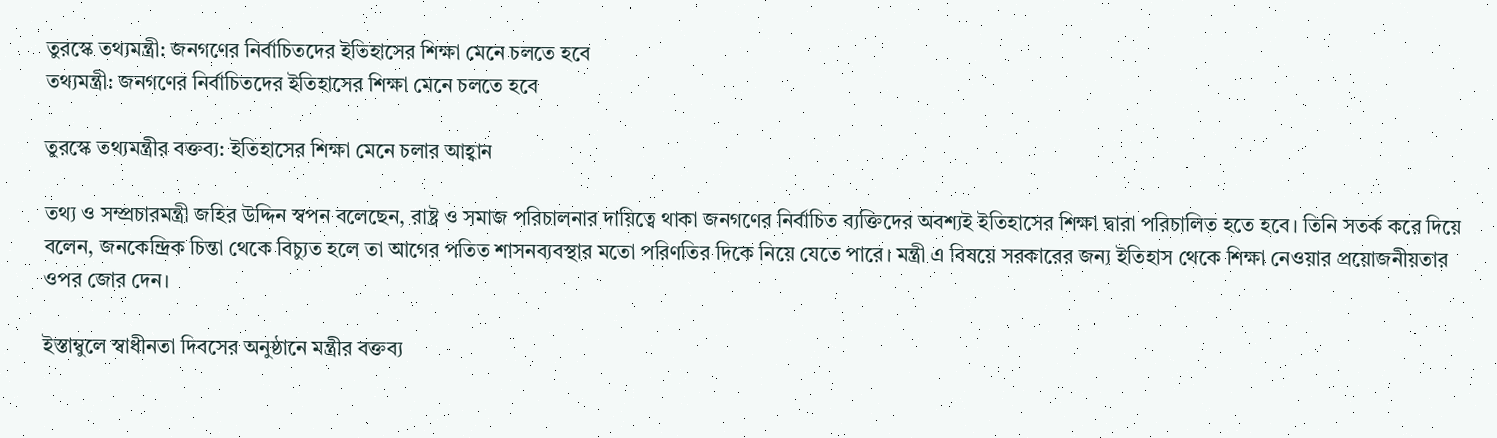তুরস্কে তথ্যমন্ত্রী: জনগণের নির্বাচিতদের ইতিহাসের শিক্ষা মেনে চলতে হবে
তথ্যমন্ত্রী: জনগণের নির্বাচিতদের ইতিহাসের শিক্ষা মেনে চলতে হবে

তুরস্কে তথ্যমন্ত্রীর বক্তব্য: ইতিহাসের শিক্ষা মেনে চলার আহ্বান

তথ্য ও সম্প্রচারমন্ত্রী জহির উদ্দিন স্বপন বলেছেন, রাষ্ট্র ও সমাজ পরিচালনার দায়িত্বে থাকা জনগণের নির্বাচিত ব্যক্তিদের অবশ্যই ইতিহাসের শিক্ষা দ্বারা পরিচালিত হতে হবে। তিনি সতর্ক করে দিয়ে বলেন, জনকেন্দ্রিক চিন্তা থেকে বিচ্যুত হলে তা আগের পতিত শাসনব্যবস্থার মতো পরিণতির দিকে নিয়ে যেতে পারে। মন্ত্রী এ বিষয়ে সরকারের জন্য ইতিহাস থেকে শিক্ষা নেওয়ার প্রয়োজনীয়তার ওপর জোর দেন।

ইস্তাম্বুলে স্বাধীনতা দিবসের অনুষ্ঠানে মন্ত্রীর বক্তব্য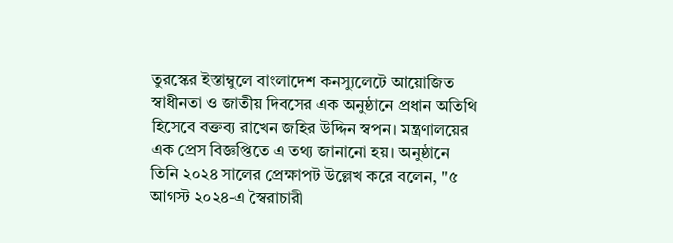তুরস্কের ইস্তাম্বুলে বাংলাদেশ কনস্যুলেটে আয়োজিত স্বাধীনতা ও জাতীয় দিবসের এক অনুষ্ঠানে প্রধান অতিথি হিসেবে বক্তব্য রাখেন জহির উদ্দিন স্বপন। মন্ত্রণালয়ের এক প্রেস বিজ্ঞপ্তিতে এ তথ্য জানানো হয়। অনুষ্ঠানে তিনি ২০২৪ সালের প্রেক্ষাপট উল্লেখ করে বলেন, "৫ আগস্ট ২০২৪-এ স্বৈরাচারী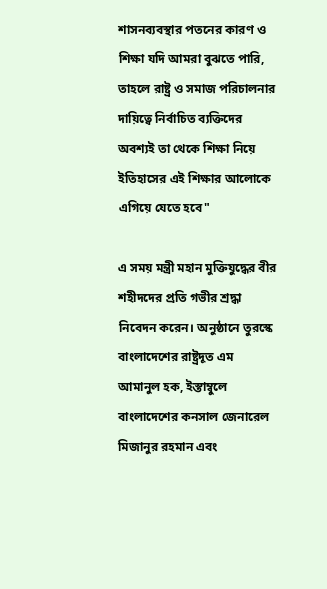শাসনব্যবস্থার পতনের কারণ ও শিক্ষা যদি আমরা বুঝতে পারি, তাহলে রাষ্ট্র ও সমাজ পরিচালনার দায়িত্বে নির্বাচিত ব্যক্তিদের অবশ্যই তা থেকে শিক্ষা নিয়ে ইতিহাসের এই শিক্ষার আলোকে এগিয়ে যেতে হবে"

এ সময় মন্ত্রী মহান মুক্তিযুদ্ধের বীর শহীদদের প্রতি গভীর শ্রদ্ধা নিবেদন করেন। অনুষ্ঠানে তুরস্কে বাংলাদেশের রাষ্ট্রদূত এম আমানুল হক, ইস্তাম্বুলে বাংলাদেশের কনসাল জেনারেল মিজানুর রহমান এবং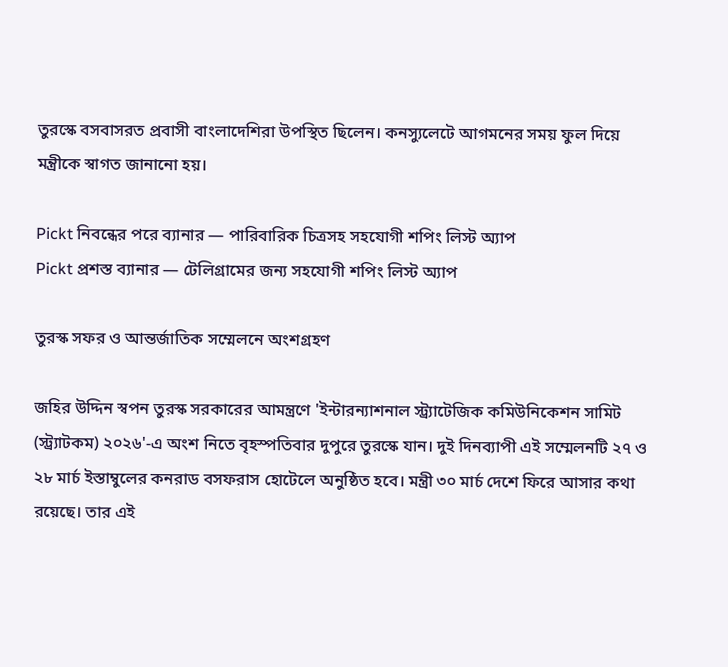তুরস্কে বসবাসরত প্রবাসী বাংলাদেশিরা উপস্থিত ছিলেন। কনস্যুলেটে আগমনের সময় ফুল দিয়ে মন্ত্রীকে স্বাগত জানানো হয়।

Pickt নিবন্ধের পরে ব্যানার — পারিবারিক চিত্রসহ সহযোগী শপিং লিস্ট অ্যাপ
Pickt প্রশস্ত ব্যানার — টেলিগ্রামের জন্য সহযোগী শপিং লিস্ট অ্যাপ

তুরস্ক সফর ও আন্তর্জাতিক সম্মেলনে অংশগ্রহণ

জহির উদ্দিন স্বপন তুরস্ক সরকারের আমন্ত্রণে 'ইন্টারন্যাশনাল স্ট্র্যাটেজিক কমিউনিকেশন সামিট (স্ট্র্যাটকম) ২০২৬'-এ অংশ নিতে বৃহস্পতিবার দুপুরে তুরস্কে যান। দুই দিনব্যাপী এই সম্মেলনটি ২৭ ও ২৮ মার্চ ইস্তাম্বুলের কনরাড বসফরাস হোটেলে অনুষ্ঠিত হবে। মন্ত্রী ৩০ মার্চ দেশে ফিরে আসার কথা রয়েছে। তার এই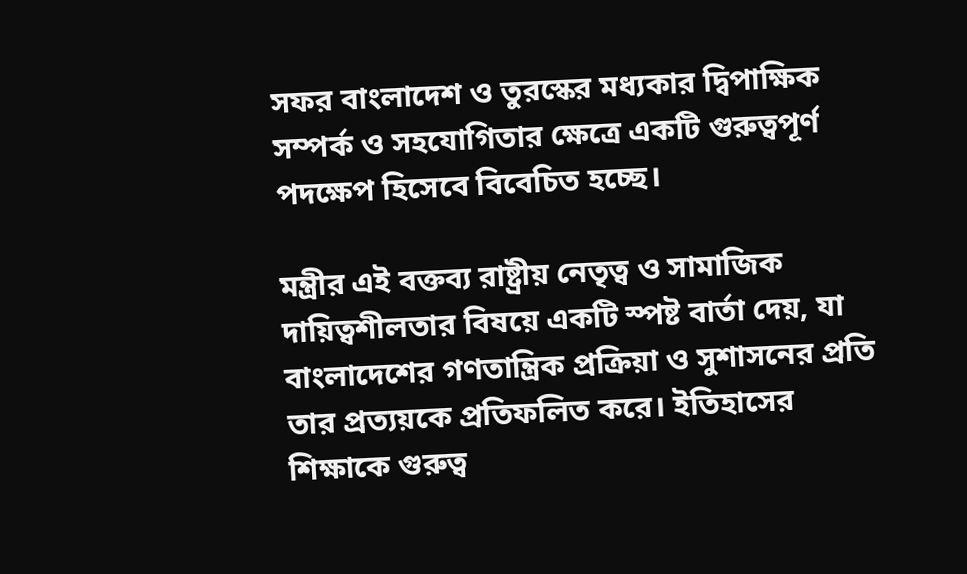সফর বাংলাদেশ ও তুরস্কের মধ্যকার দ্বিপাক্ষিক সম্পর্ক ও সহযোগিতার ক্ষেত্রে একটি গুরুত্বপূর্ণ পদক্ষেপ হিসেবে বিবেচিত হচ্ছে।

মন্ত্রীর এই বক্তব্য রাষ্ট্রীয় নেতৃত্ব ও সামাজিক দায়িত্বশীলতার বিষয়ে একটি স্পষ্ট বার্তা দেয়, যা বাংলাদেশের গণতান্ত্রিক প্রক্রিয়া ও সুশাসনের প্রতি তার প্রত্যয়কে প্রতিফলিত করে। ইতিহাসের শিক্ষাকে গুরুত্ব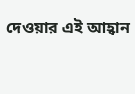দেওয়ার এই আহ্বান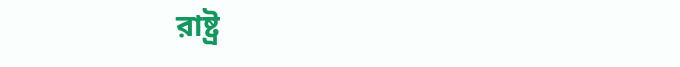রাষ্ট্র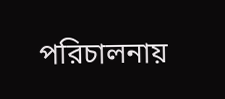পরিচালনায়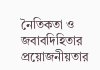নৈতিকতা ও জবাবদিহিতার প্রয়োজনীয়তার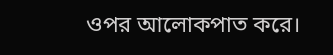ওপর আলোকপাত করে।